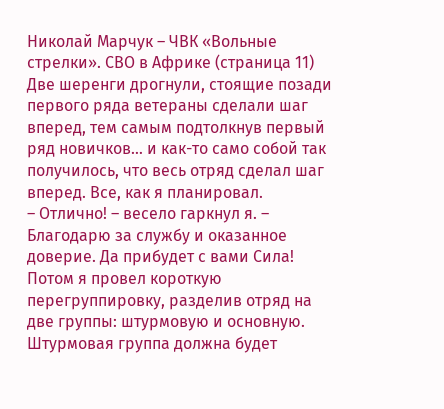Николай Марчук – ЧВК «Вольные стрелки». СВО в Африке (страница 11)
Две шеренги дрогнули, стоящие позади первого ряда ветераны сделали шаг вперед, тем самым подтолкнув первый ряд новичков… и как-то само собой так получилось, что весь отряд сделал шаг вперед. Все, как я планировал.
– Отлично! – весело гаркнул я. – Благодарю за службу и оказанное доверие. Да прибудет с вами Сила!
Потом я провел короткую перегруппировку, разделив отряд на две группы: штурмовую и основную. Штурмовая группа должна будет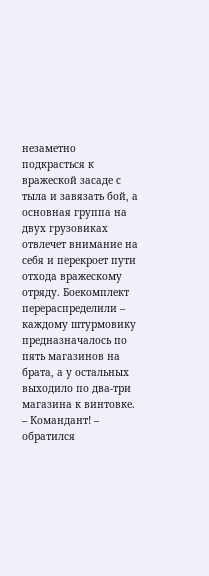незаметно подкрасться к вражеской засаде с тыла и завязать бой, а основная группа на двух грузовиках отвлечет внимание на себя и перекроет пути отхода вражескому отряду. Боекомплект перераспределили – каждому штурмовику предназначалось по пять магазинов на брата, а у остальных выходило по два-три магазина к винтовке.
– Командант! – обратился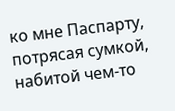ко мне Паспарту, потрясая сумкой, набитой чем-то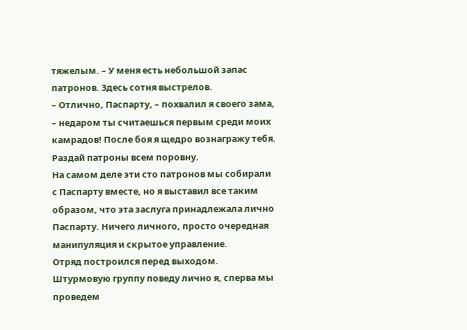тяжелым. – У меня есть небольшой запас патронов. Здесь сотня выстрелов.
– Отлично, Паспарту, – похвалил я своего зама, – недаром ты считаешься первым среди моих камрадов! После боя я щедро вознагражу тебя. Раздай патроны всем поровну.
На самом деле эти сто патронов мы собирали с Паспарту вместе, но я выставил все таким образом, что эта заслуга принадлежала лично Паспарту. Ничего личного, просто очередная манипуляция и скрытое управление.
Отряд построился перед выходом. Штурмовую группу поведу лично я, сперва мы проведем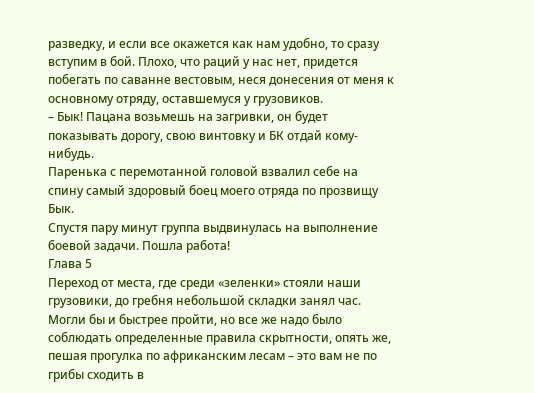разведку, и если все окажется как нам удобно, то сразу вступим в бой. Плохо, что раций у нас нет, придется побегать по саванне вестовым, неся донесения от меня к основному отряду, оставшемуся у грузовиков.
– Бык! Пацана возьмешь на загривки, он будет показывать дорогу, свою винтовку и БК отдай кому-нибудь.
Паренька с перемотанной головой взвалил себе на спину самый здоровый боец моего отряда по прозвищу Бык.
Спустя пару минут группа выдвинулась на выполнение боевой задачи. Пошла работа!
Глава 5
Переход от места, где среди «зеленки» стояли наши грузовики, до гребня небольшой складки занял час. Могли бы и быстрее пройти, но все же надо было соблюдать определенные правила скрытности, опять же, пешая прогулка по африканским лесам – это вам не по грибы сходить в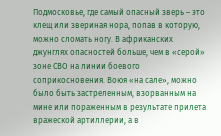Подмосковье, где самый опасный зверь – это клещ или звериная нора, попав в которую, можно сломать ногу. В африканских джунглях опасностей больше, чем в «серой» зоне СВО на линии боевого соприкосновения. Воюя «на сале», можно было быть застреленным, взорванным на мине или пораженным в результате прилета вражеской артиллерии, а в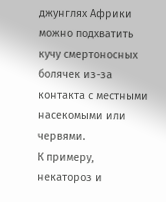джунглях Африки можно подхватить кучу смертоносных болячек из-за контакта с местными насекомыми или червями.
К примеру, некатороз и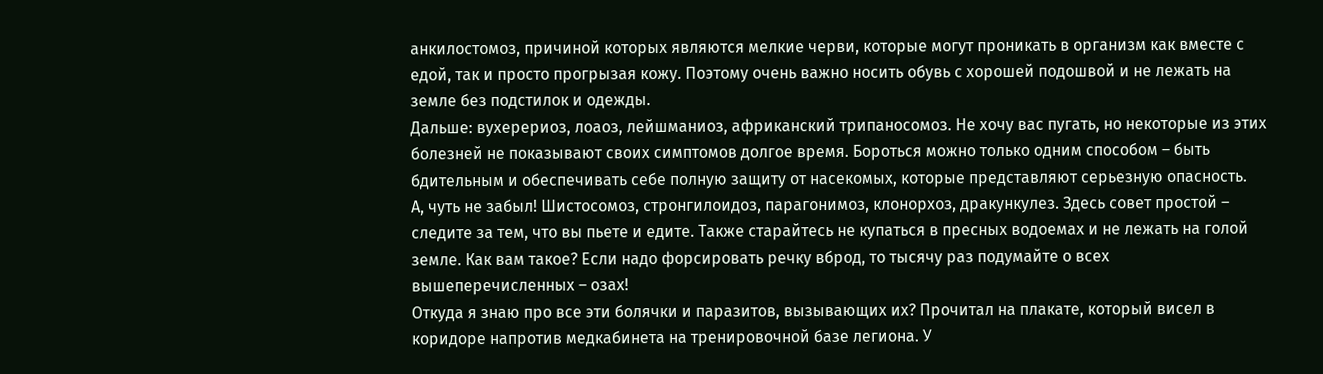анкилостомоз, причиной которых являются мелкие черви, которые могут проникать в организм как вместе с едой, так и просто прогрызая кожу. Поэтому очень важно носить обувь с хорошей подошвой и не лежать на земле без подстилок и одежды.
Дальше: вухерериоз, лоаоз, лейшманиоз, африканский трипаносомоз. Не хочу вас пугать, но некоторые из этих болезней не показывают своих симптомов долгое время. Бороться можно только одним способом – быть бдительным и обеспечивать себе полную защиту от насекомых, которые представляют серьезную опасность.
А, чуть не забыл! Шистосомоз, стронгилоидоз, парагонимоз, клонорхоз, дракункулез. Здесь совет простой – следите за тем, что вы пьете и едите. Также старайтесь не купаться в пресных водоемах и не лежать на голой земле. Как вам такое? Если надо форсировать речку вброд, то тысячу раз подумайте о всех вышеперечисленных – озах!
Откуда я знаю про все эти болячки и паразитов, вызывающих их? Прочитал на плакате, который висел в коридоре напротив медкабинета на тренировочной базе легиона. У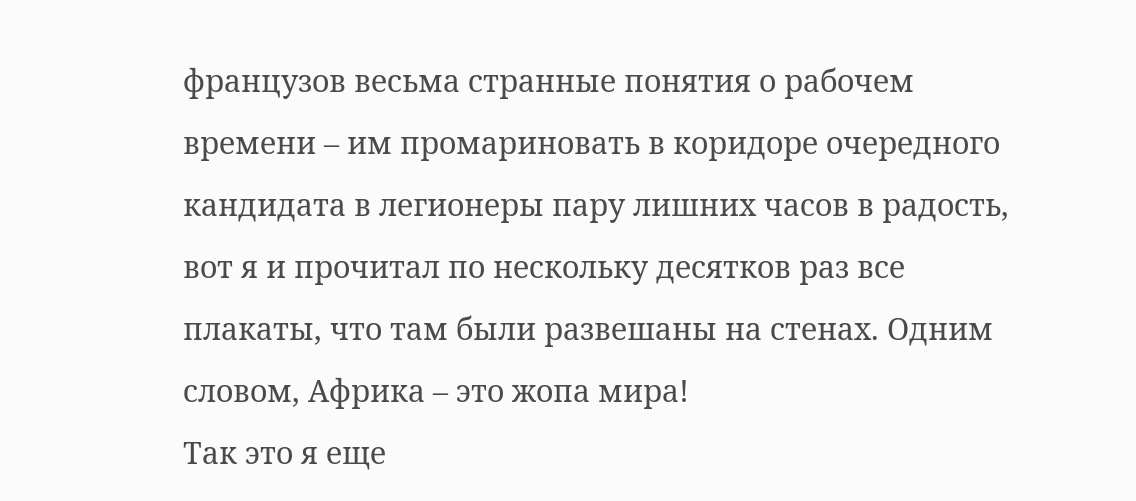французов весьма странные понятия о рабочем времени – им промариновать в коридоре очередного кандидата в легионеры пару лишних часов в радость, вот я и прочитал по нескольку десятков раз все плакаты, что там были развешаны на стенах. Одним словом, Африка – это жопа мира!
Так это я еще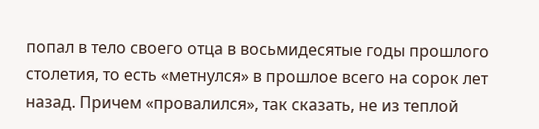попал в тело своего отца в восьмидесятые годы прошлого столетия, то есть «метнулся» в прошлое всего на сорок лет назад. Причем «провалился», так сказать, не из теплой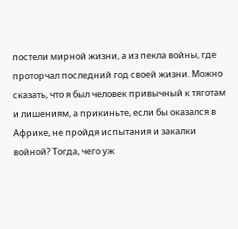постели мирной жизни, а из пекла войны, где проторчал последний год своей жизни. Можно сказать, что я был человек привычный к тяготам и лишениям, а прикиньте, если бы оказался в Африке, не пройдя испытания и закалки войной? Тогда, чего уж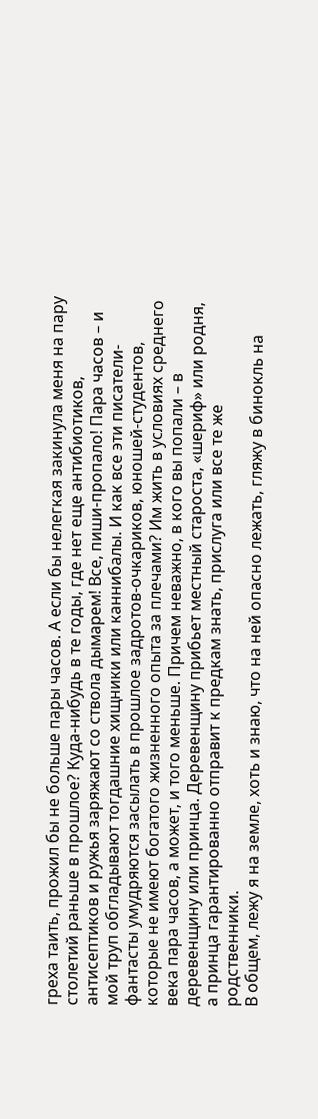греха таить, прожил бы не больше пары часов. А если бы нелегкая закинула меня на пару столетий раньше в прошлое? Куда-нибудь в те годы, где нет еще антибиотиков, антисептиков и ружья заряжают со ствола дымарем! Все, пиши-пропало! Пара часов – и мой труп обгладывают тогдашние хищники или каннибалы. И как все эти писатели-фантасты умудряются засылать в прошлое задротов-очкариков, юношей-студентов, которые не имеют богатого жизненного опыта за плечами? Им жить в условиях среднего века пара часов, а может, и того меньше. Причем неважно, в кого вы попали – в деревенщину или принца. Деревенщину прибьет местный староста, «шериф» или родня, а принца гарантированно отправит к предкам знать, прислуга или все те же родственники.
В общем, лежу я на земле, хоть и знаю, что на ней опасно лежать, гляжу в бинокль на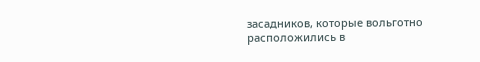засадников, которые вольготно расположились в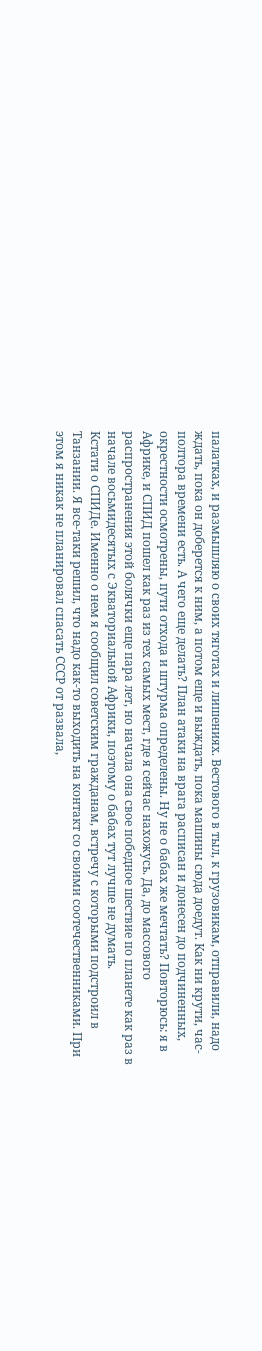палатках, и размышляю о своих тяготах и лишениях. Вестового в тыл, к грузовикам, отправили, надо ждать, пока он доберется к ним, а потом еще и выждать, пока машины сюда доедут. Как ни крути, час-полтора времени есть. А чего еще делать? План атаки на врага расписан и донесен до подчиненных, окрестности осмотрены, пути отхода и штурма определены. Ну не о бабах же мечтать? Повторюсь: я в Африке, и СПИД пошел как раз из тех самых мест, где я сейчас нахожусь. Да, до массового распространения этой болячки еще пара лет, но начала она свое победное шествие по планете как раз в начале восьмидесятых с Экваториальной Африки, поэтому о бабах тут лучше не думать.
Кстати о СПИДе. Именно о нем я сообщил советским гражданам, встречу с которыми подстроил в Танзании. Я все-таки решил, что надо как-то выходить на контакт со своими соотечественниками. При этом я никак не планировал спасать СССР от развала,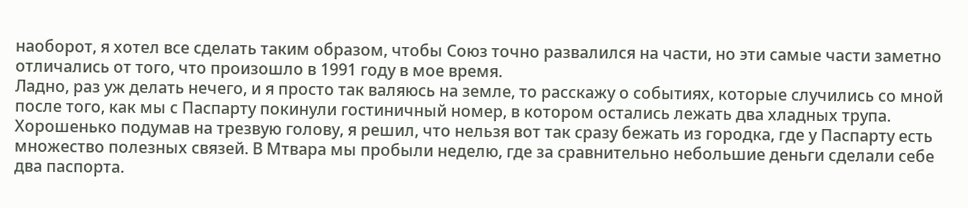наоборот, я хотел все сделать таким образом, чтобы Союз точно развалился на части, но эти самые части заметно отличались от того, что произошло в 1991 году в мое время.
Ладно, раз уж делать нечего, и я просто так валяюсь на земле, то расскажу о событиях, которые случились со мной после того, как мы с Паспарту покинули гостиничный номер, в котором остались лежать два хладных трупа.
Хорошенько подумав на трезвую голову, я решил, что нельзя вот так сразу бежать из городка, где у Паспарту есть множество полезных связей. В Мтвара мы пробыли неделю, где за сравнительно небольшие деньги сделали себе два паспорта.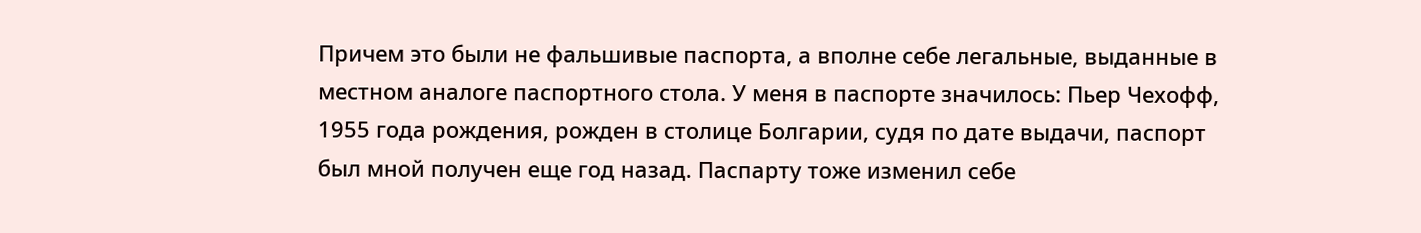Причем это были не фальшивые паспорта, а вполне себе легальные, выданные в местном аналоге паспортного стола. У меня в паспорте значилось: Пьер Чехофф, 1955 года рождения, рожден в столице Болгарии, судя по дате выдачи, паспорт был мной получен еще год назад. Паспарту тоже изменил себе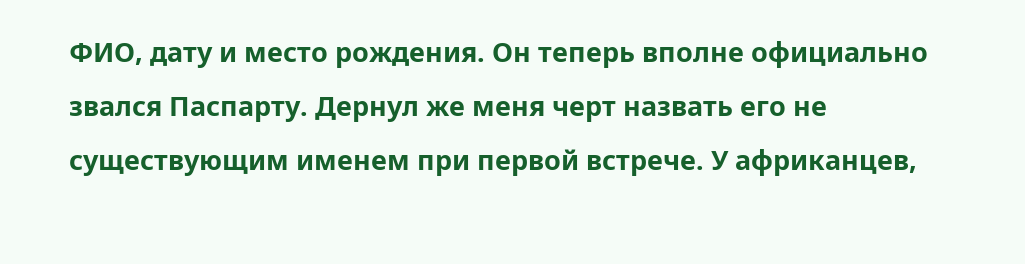ФИО, дату и место рождения. Он теперь вполне официально звался Паспарту. Дернул же меня черт назвать его не существующим именем при первой встрече. У африканцев,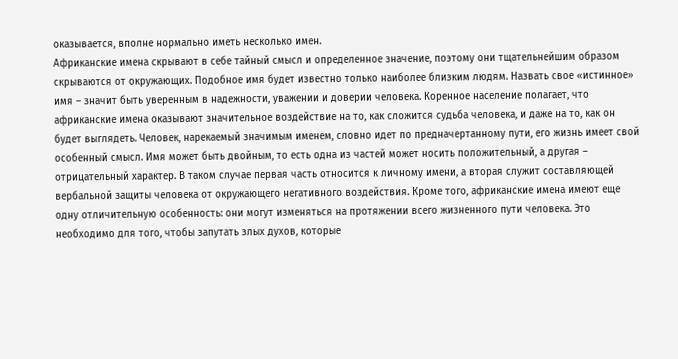оказывается, вполне нормально иметь несколько имен.
Африканские имена скрывают в себе тайный смысл и определенное значение, поэтому они тщательнейшим образом скрываются от окружающих. Подобное имя будет известно только наиболее близким людям. Назвать свое «истинное» имя – значит быть уверенным в надежности, уважении и доверии человека. Коренное население полагает, что африканские имена оказывают значительное воздействие на то, как сложится судьба человека, и даже на то, как он будет выглядеть. Человек, нарекаемый значимым именем, словно идет по предначертанному пути, его жизнь имеет свой особенный смысл. Имя может быть двойным, то есть одна из частей может носить положительный, а другая – отрицательный характер. В таком случае первая часть относится к личному имени, а вторая служит составляющей вербальной защиты человека от окружающего негативного воздействия. Кроме того, африканские имена имеют еще одну отличительную особенность: они могут изменяться на протяжении всего жизненного пути человека. Это необходимо для того, чтобы запутать злых духов, которые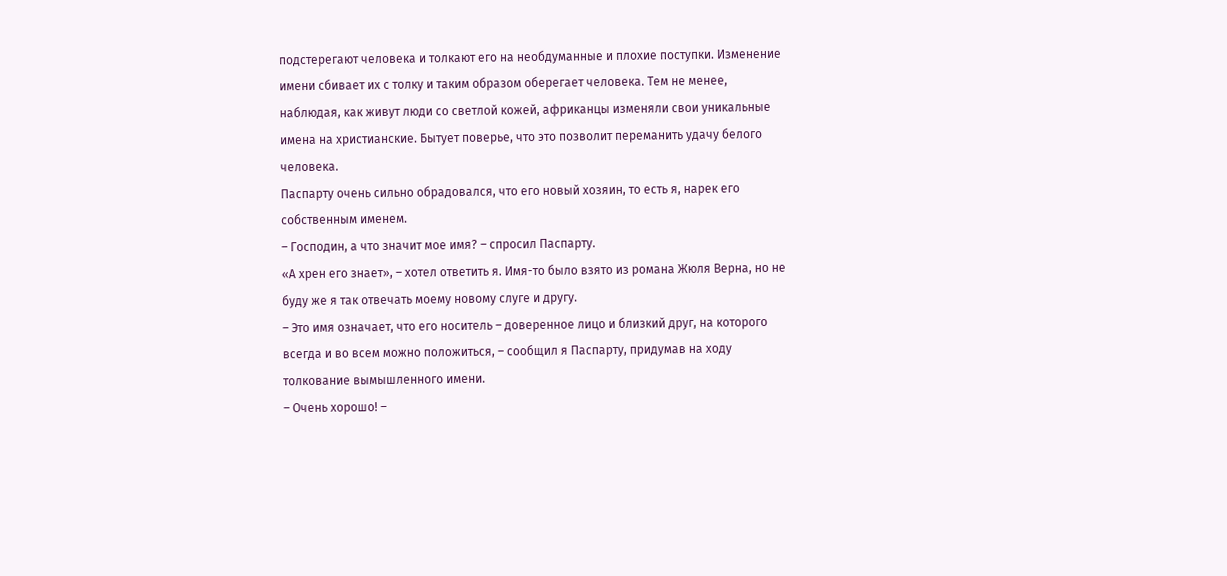подстерегают человека и толкают его на необдуманные и плохие поступки. Изменение имени сбивает их с толку и таким образом оберегает человека. Тем не менее, наблюдая, как живут люди со светлой кожей, африканцы изменяли свои уникальные имена на христианские. Бытует поверье, что это позволит переманить удачу белого человека.
Паспарту очень сильно обрадовался, что его новый хозяин, то есть я, нарек его собственным именем.
– Господин, а что значит мое имя? – спросил Паспарту.
«А хрен его знает», – хотел ответить я. Имя-то было взято из романа Жюля Верна, но не буду же я так отвечать моему новому слуге и другу.
– Это имя означает, что его носитель – доверенное лицо и близкий друг, на которого всегда и во всем можно положиться, – сообщил я Паспарту, придумав на ходу толкование вымышленного имени.
– Очень хорошо! –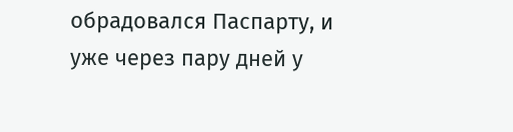обрадовался Паспарту, и уже через пару дней у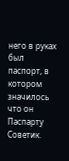него в руках был паспорт, в котором значилось что он Паспарту Советик.